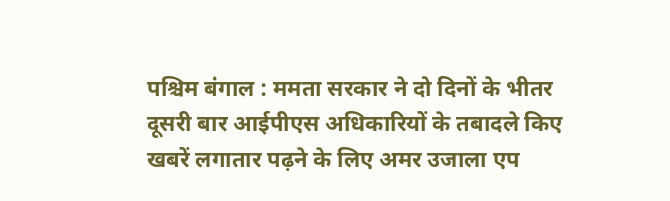पश्चिम बंगाल : ममता सरकार ने दो दिनों के भीतर दूसरी बार आईपीएस अधिकारियों के तबादले किए
खबरें लगातार पढ़ने के लिए अमर उजाला एप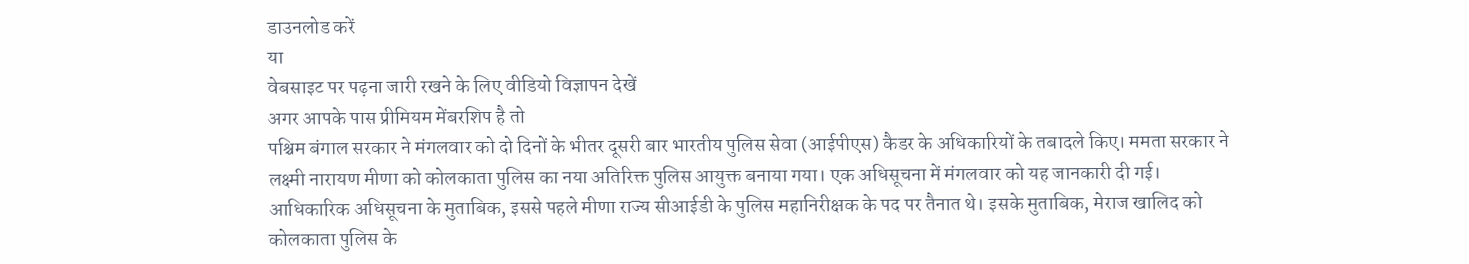डाउनलोड करें
या
वेबसाइट पर पढ़ना जारी रखने के लिए वीडियो विज्ञापन देखें
अगर आपके पास प्रीमियम मेंबरशिप है तो
पश्चिम बंगाल सरकार ने मंगलवार को दो दिनों के भीतर दूसरी बार भारतीय पुलिस सेवा (आईपीएस) कैडर के अधिकारियों के तबादले किए। ममता सरकार ने लक्ष्मी नारायण मीणा को कोलकाता पुलिस का नया अतिरिक्त पुलिस आयुक्त बनाया गया। एक अधिसूचना में मंगलवार को यह जानकारी दी गई।
आधिकारिक अधिसूचना के मुताबिक, इससे पहले मीणा राज्य सीआईडी के पुलिस महानिरीक्षक के पद पर तैनात थे। इसके मुताबिक, मेराज खालिद को कोलकाता पुलिस के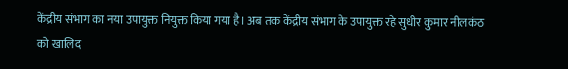केंद्रीय संभाग का नया उपायुक्त नियुक्त किया गया है। अब तक केंद्रीय संभाग के उपायुक्त रहे सुधीर कुमार नीलकंठ को खालिद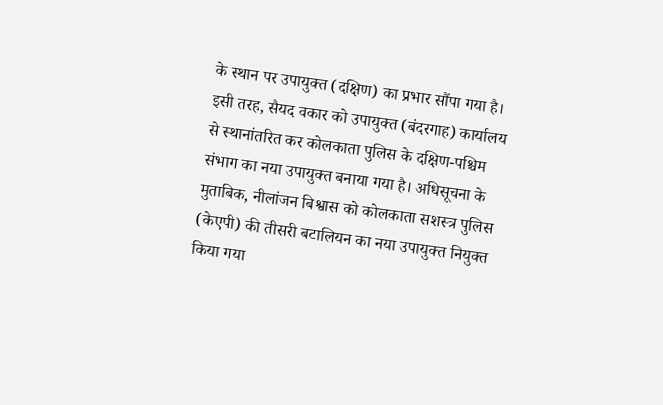के स्थान पर उपायुक्त (दक्षिण) का प्रभार सौंपा गया है।
इसी तरह, सैयद वकार को उपायुक्त (बंदरगाह) कार्यालय से स्थानांतरित कर कोलकाता पुलिस के दक्षिण-पश्चिम संभाग का नया उपायुक्त बनाया गया है। अधिसूचना के मुताबिक, नीलांजन बिश्वास को कोलकाता सशस्त्र पुलिस (केएपी) की तीसरी बटालियन का नया उपायुक्त नियुक्त किया गया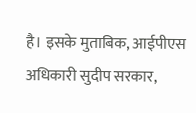है। इसके मुताबिक, आईपीएस अधिकारी सुदीप सरकार,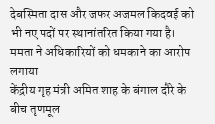देबस्मिता दास और जफर अजमल किदवई को भी नए पदों पर स्थानांतरित किया गया है।
ममता ने अधिकारियों को धमकाने का आरोप लगाया
केंद्रीय गृह मंत्री अमित शाह के बंगाल दौरे के बीच तृणमूल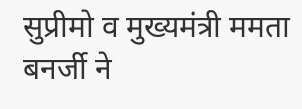सुप्रीमो व मुख्यमंत्री ममता बनर्जी ने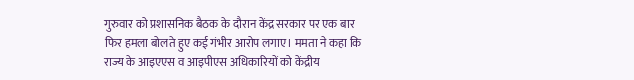गुरुवार को प्रशासनिक बैठक के दौरान केंद्र सरकार पर एक बार फिर हमला बोलते हुए कई गंभीर आरोप लगाए। ममता ने कहा कि राज्य के आइएएस व आइपीएस अधिकारियों को केंद्रीय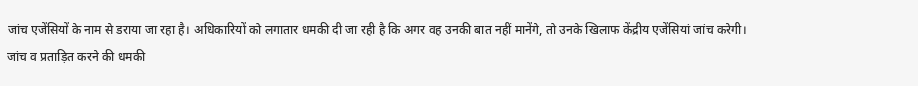जांच एजेंसियों के नाम से डराया जा रहा है। अधिकारियों को लगातार धमकी दी जा रही है कि अगर वह उनकी बात नहीं मानेंगे, तो उनके खिलाफ केंद्रीय एजेंसियां जांच करेगी।
जांच व प्रताड़ित करने की धमकी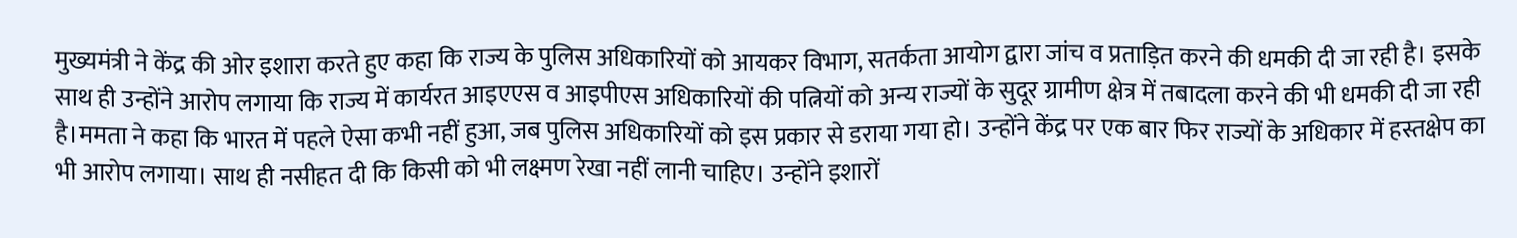मुख्यमंत्री ने केंद्र की ओर इशारा करते हुए कहा कि राज्य के पुलिस अधिकारियों को आयकर विभाग, सतर्कता आयोग द्वारा जांच व प्रताड़ित करने की धमकी दी जा रही है। इसके साथ ही उन्होंने आरोप लगाया कि राज्य में कार्यरत आइएएस व आइपीएस अधिकारियों की पत्नियों को अन्य राज्यों के सुदूर ग्रामीण क्षेत्र में तबादला करने की भी धमकी दी जा रही है।ममता ने कहा कि भारत में पहले ऐसा कभी नहीं हुआ, जब पुलिस अधिकारियों को इस प्रकार से डराया गया हो। उन्होंने केंद्र पर एक बार फिर राज्यों के अधिकार में हस्तक्षेप का भी आरोप लगाया। साथ ही नसीहत दी कि किसी को भी लक्ष्मण रेखा नहीं लानी चाहिए। उन्होंने इशारों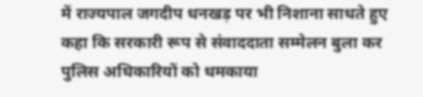में राज्यपाल जगदीप धनखड़ पर भी निशाना साधते हुए कहा कि सरकारी रूप से संवाददाता सम्मेलन बुला कर पुलिस अधिकारियों को धमकाया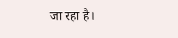जा रहा है।